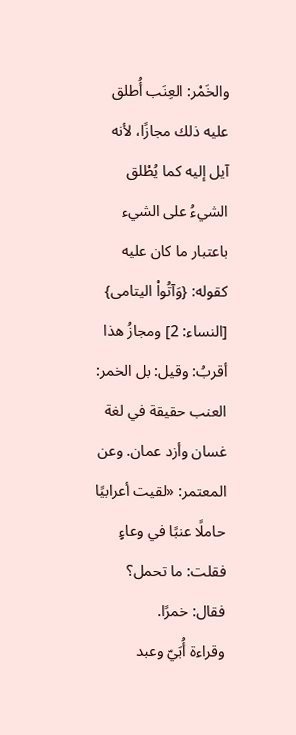والخَمْر: العِنَب أُطلق عليه ذلك مجازًا، لأنه آيل إليه كما يُطْلق الشيءُ على الشيء باعتبار ما كان عليه كقوله: {وَآتُواْ اليتامى} [النساء: 2] ومجازُ هذا أقربُ: وقيل: بل الخمر: العنب حقيقة في لغة غسان وأزد عمان. وعن المعتمر: «لقيت أعرابيًا حاملًا عنبًا في وعاءٍ فقلت: ما تحمل؟ فقال: خمرًا.
وقراءة أُبَيّ وعبد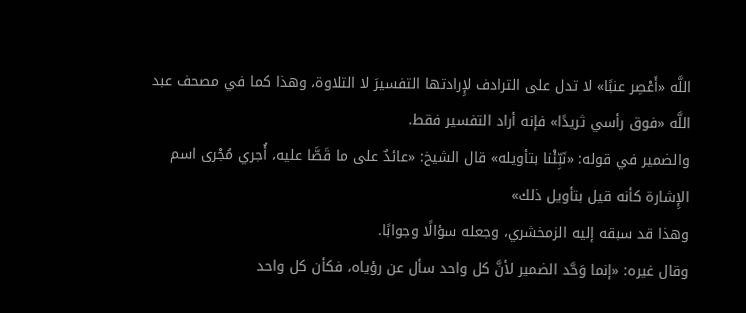اللَّه «أَعْصِر عنبًا» لا تدل على الترادف لإِرادتها التفسيرَ لا التلاوة، وهذا كما في مصحف عبد اللَّه «فوق رأسي ثريدًا» فإنه أراد التفسير فقط.
والضمير في قوله: «نَبِّئْنا بتأويله» قال الشيخ: «عائدٌ على ما قَصَّا عليه، أُجري مُجْرى اسم الإِشارة كأنه قيل بتأويل ذلك»
وهذا قد سبقه إليه الزمخشري، وجعله سؤالًا وجوابًا.
وقال غيره: «إنما وَحَّد الضمير لأنَّ كل واحد سأل عن رؤياه، فكأن كل واحد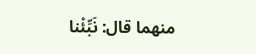منهما قال: نَبِّئْنا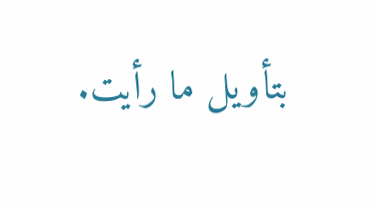بتأويل ما رأيت.